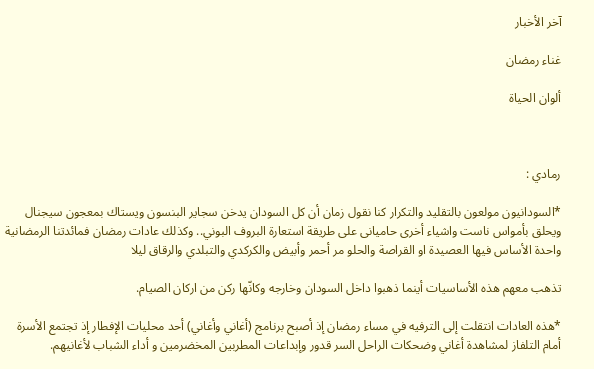آخر الأخبار

غناء رمضان

ألوان الحياة



رمادي :

*السودانيون مولعون بالتقليد والتكرار كنا نقول زمان أن كل السودان يدخن سجاير البنسون ويستاك بمعجون سيجنال ويحلق بأمواس ناست واشياء أخرى حاميانى على طريقة استعارة البروف البوني.. وكذلك عادات رمضان فمائدتنا الرمضانية واحدة الأساس فيها العصيدة او القراصة والحلو مر أحمر وأبيض والكركدي والتبلدي والرقاق ليلا

تذهب معهم هذه الأساسيات أينما ذهبوا داخل السودان وخارجه وكانّها ركن من اركان الصيام.

*هذه العادات انتقلت إلى الترفيه في مساء رمضان إذ أصبح برنامج (أغاني وأغاني) أحد محليات الإفطار إذ تجتمع الأسرة أمام التلفاز لمشاهدة أغاني وضحكات الراحل السر قدور وإبداعات المطربين المخضرمين و أداء الشباب لأغانيهم.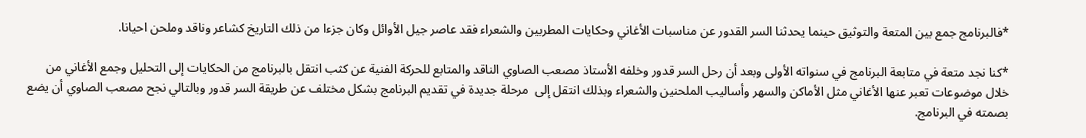*فالبرنامج جمع بين المتعة والتوثيق حينما يحدثنا السر القدور عن مناسبات الأغاني وحكايات المطربين والشعراء فقد عاصر جيل الأوائل وكان جزءا من ذلك التاريخ كشاعر وناقد وملحن احيانا.

*كنا نجد متعة في متابعة البرنامج في سنواته الأولى وبعد أن رحل السر قدور وخلفه الأستاذ مصعب الصاوي الناقد والمتابع للحركة الفنية عن كثب انتقل بالبرنامج من الحكايات إلى التحليل وجمع الأغاني من خلال موضوعات تعبر عنها الأغاني مثل الأماكن والسهر وأساليب الملحنين والشعراء وبذلك انتقل إلى  مرحلة جديدة في تقديم البرنامج بشكل مختلف عن طريقة السر قدور وبالتالي نجح مصعب الصاوي أن يضع بصمته في البرنامج.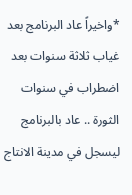*واخيراً عاد البرنامج بعد غياب ثلاثة سنوات بعد اضطراب في سنوات الثورة .. عاد بالبرنامج ليسجل في مدينة الانتاج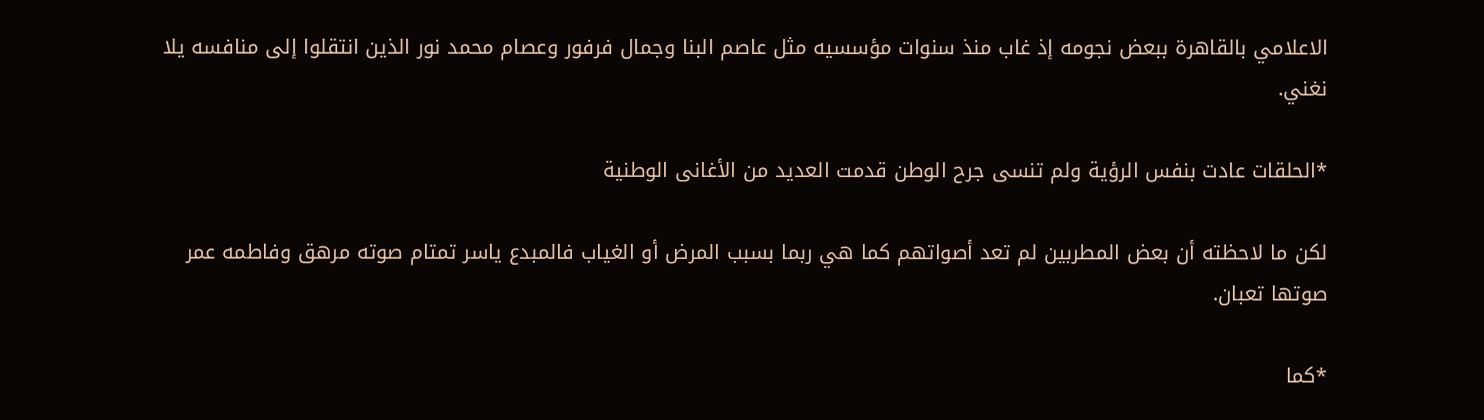الاعلامي بالقاهرة ببعض نجومه إذ غاب منذ سنوات مؤسسيه مثل عاصم البنا وجمال فرفور وعصام محمد نور الذين انتقلوا إلى منافسه يلا نغني.

*الحلقات عادت بنفس الرؤية ولم تنسى جرح الوطن قدمت العديد من الأغانى الوطنية

لكن ما لاحظته أن بعض المطربين لم تعد أصواتهم كما هي ربما بسبب المرض أو الغياب فالمبدع ياسر تمتام صوته مرهق وفاطمه عمر صوتها تعبان.

*كما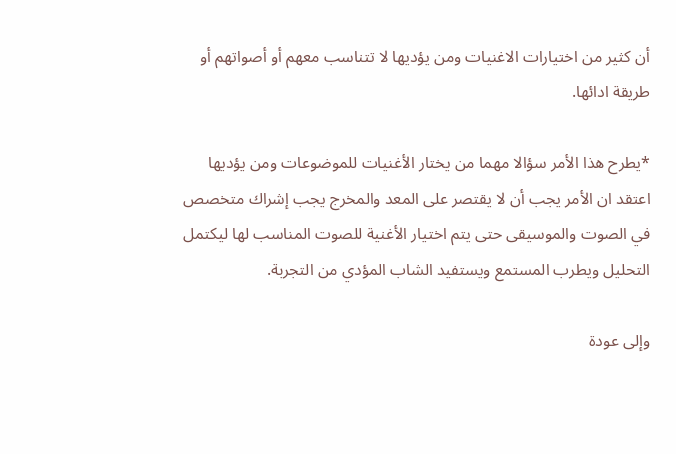أن كثير من اختيارات الاغنيات ومن يؤديها لا تتناسب معهم أو أصواتهم أو طريقة ادائها.

*يطرح هذا الأمر سؤالا مهما من يختار الأغنيات للموضوعات ومن يؤديها اعتقد ان الأمر يجب أن لا يقتصر على المعد والمخرج يجب إشراك متخصص في الصوت والموسيقى حتى يتم اختيار الأغنية للصوت المناسب لها ليكتمل التحليل ويطرب المستمع ويستفيد الشاب المؤدي من التجربة.

وإلى عودة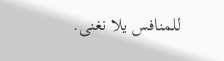للمنافس يلا نغنى.